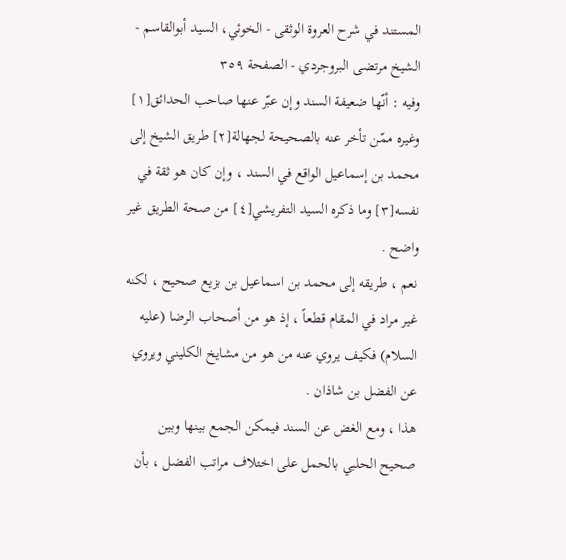المستند في شرح العروة الوثقى - الخوئي، السيد أبوالقاسم - الشيخ مرتضى البروجردي - الصفحة ٣٥٩
وفيه : أنّها ضعيفة السند وإن عبّر عنها صاحب الحدائق[١] وغيره ممّن تأخر عنه بالصحيحة لجهالة[٢] طريق الشيخ إلى محمد بن إسماعيل الواقع في السند ، وإن كان هو ثقة في نفسه[٣] وما ذكره السيد التفريشي[٤] من صحة الطريق غير واضح .
نعم ، طريقه إلى محمد بن اسماعيل بن بزيع صحيح ، لكنه غير مراد في المقام قطعاً ، إذ هو من أصحاب الرضا (عليه السلام) فكيف يروي عنه من هو من مشايخ الكليني ويروي عن الفضل بن شاذان .
هذا ، ومع الغض عن السند فيمكن الجمع بينها وبين صحيح الحلبي بالحمل على اختلاف مراتب الفضل ، بأن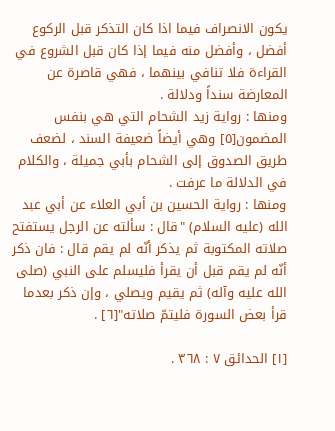يكون الانصراف فيما اذا كان التذكر قبل الركوع أفضل ، وأفضل منه فيما إذا كان قبل الشروع في القراءة فلا تنافي بينهما ، فهي قاصرة عن المعارضة سنداً ودلالة .
ومنها : رواية زيد الشحام التي هي بنفس المضمون[٥] وهي أيضاً ضعيفة السند ، لضعف طريق الصدوق إلى الشحام بأبي جميلة ، والكلام في الدلالة ما عرفت .
ومنها : رواية الحسين بن أبي العلاء عن أبي عبد الله (عليه السلام) "قال : سألته عن الرجل يستفتح صلاته المكتوبة ثم يذكر أنّه لم يقم قال : فان ذكر أنّه لم يقم قبل أن يقرأ فليسلم على النبي (صلى الله عليه وآله) ثم يقيم ويصلي ، وإن ذكر بعدما قرأ بعض السورة فليتمّ صلاته"[٦] .

[١] الحدائق ٧ : ٣٦٨ .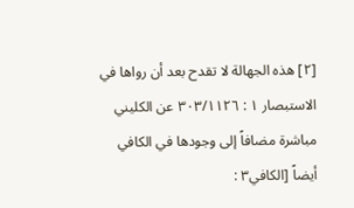[٢] هذه الجهالة لا تقدح بعد أن رواها في الاستبصار ١ : ٣٠٣/١١٢٦ عن الكليني مباشرة مضافاً إلى وجودها في الكافي أيضاً [الكافي٣ :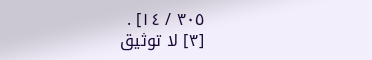٣٠٥ / ١٤] .
[٣] لا توثيق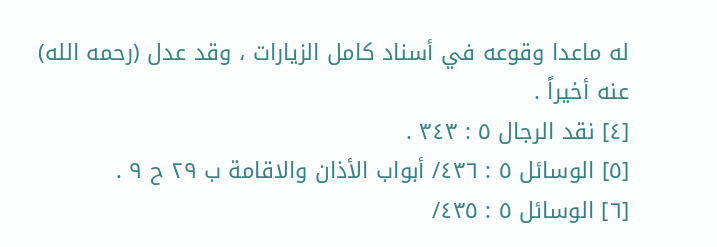له ماعدا وقوعه في أسناد كامل الزيارات ، وقد عدل (رحمه الله) عنه أخيراً .
[٤] نقد الرجال ٥ : ٣٤٣ .
[٥] الوسائل ٥ : ٤٣٦/ أبواب الأذان والاقامة ب ٢٩ ح ٩ .
[٦] الوسائل ٥ : ٤٣٥/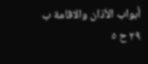أبواب الأذان والاقامة ب ٢٩ ح ٥